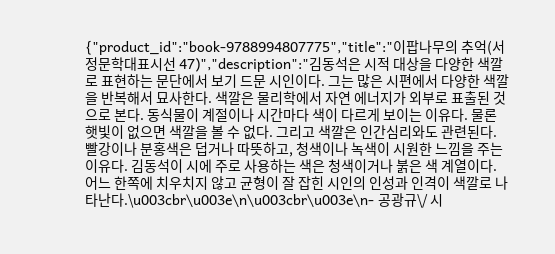{"product_id":"book-9788994807775","title":"이팝나무의 추억(서정문학대표시선 47)","description":"김동석은 시적 대상을 다양한 색깔로 표현하는 문단에서 보기 드문 시인이다. 그는 많은 시편에서 다양한 색깔을 반복해서 묘사한다. 색깔은 물리학에서 자연 에너지가 외부로 표출된 것으로 본다. 동식물이 계절이나 시간마다 색이 다르게 보이는 이유다. 물론 햇빛이 없으면 색깔을 볼 수 없다. 그리고 색깔은 인간심리와도 관련된다. 빨강이나 분홍색은 덥거나 따뜻하고, 청색이나 녹색이 시원한 느낌을 주는 이유다. 김동석이 시에 주로 사용하는 색은 청색이거나 붉은 색 계열이다. 어느 한쪽에 치우치지 않고 균형이 잘 잡힌 시인의 인성과 인격이 색깔로 나타난다.\u003cbr\u003e\n\u003cbr\u003e\n- 공광규\/ 시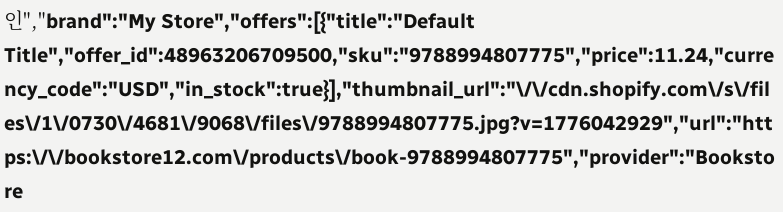인","brand":"My Store","offers":[{"title":"Default Title","offer_id":48963206709500,"sku":"9788994807775","price":11.24,"currency_code":"USD","in_stock":true}],"thumbnail_url":"\/\/cdn.shopify.com\/s\/files\/1\/0730\/4681\/9068\/files\/9788994807775.jpg?v=1776042929","url":"https:\/\/bookstore12.com\/products\/book-9788994807775","provider":"Bookstore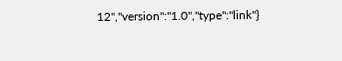12","version":"1.0","type":"link"}